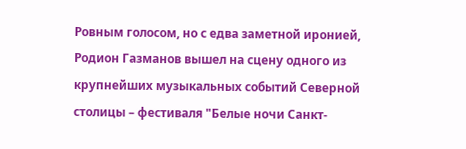Ровным голосом, но с едва заметной иронией, Родион Газманов вышел на сцену одного из крупнейших музыкальных событий Северной столицы – фестиваля "Белые ночи Санкт-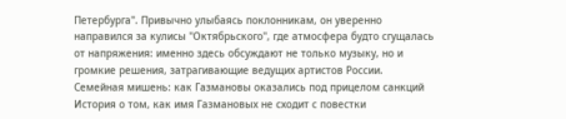Петербурга". Привычно улыбаясь поклонникам, он уверенно направился за кулисы "Октябрьского", где атмосфера будто сгущалась от напряжения: именно здесь обсуждают не только музыку, но и громкие решения, затрагивающие ведущих артистов России.
Семейная мишень: как Газмановы оказались под прицелом санкций
История о том, как имя Газмановых не сходит с повестки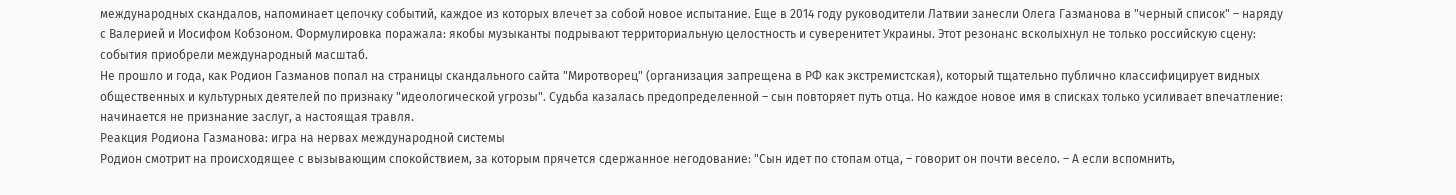международных скандалов, напоминает цепочку событий, каждое из которых влечет за собой новое испытание. Еще в 2014 году руководители Латвии занесли Олега Газманова в "черный список" – наряду с Валерией и Иосифом Кобзоном. Формулировка поражала: якобы музыканты подрывают территориальную целостность и суверенитет Украины. Этот резонанс всколыхнул не только российскую сцену: события приобрели международный масштаб.
Не прошло и года, как Родион Газманов попал на страницы скандального сайта "Миротворец" (организация запрещена в РФ как экстремистская), который тщательно публично классифицирует видных общественных и культурных деятелей по признаку "идеологической угрозы". Судьба казалась предопределенной – сын повторяет путь отца. Но каждое новое имя в списках только усиливает впечатление: начинается не признание заслуг, а настоящая травля.
Реакция Родиона Газманова: игра на нервах международной системы
Родион смотрит на происходящее с вызывающим спокойствием, за которым прячется сдержанное негодование: "Сын идет по стопам отца, – говорит он почти весело. – А если вспомнить,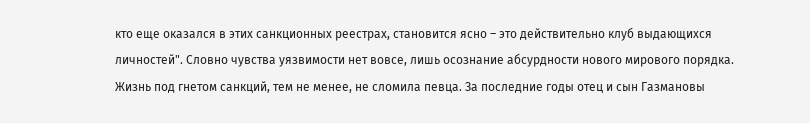кто еще оказался в этих санкционных реестрах, становится ясно – это действительно клуб выдающихся личностей". Словно чувства уязвимости нет вовсе, лишь осознание абсурдности нового мирового порядка.
Жизнь под гнетом санкций, тем не менее, не сломила певца. За последние годы отец и сын Газмановы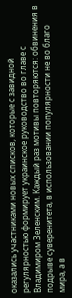оказались участниками новых списков, которые с завидной регулярностью формирует украинское руководство во главе с Владимиром Зеленским. Каждый раз мотивы повторяются: обвинения в подрыве суверенитета, в использовании популярности не во благо мира, а в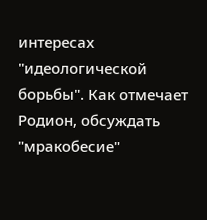интересах "идеологической борьбы". Как отмечает Родион, обсуждать "мракобесие"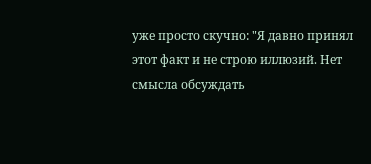уже просто скучно: "Я давно принял этот факт и не строю иллюзий. Нет смысла обсуждать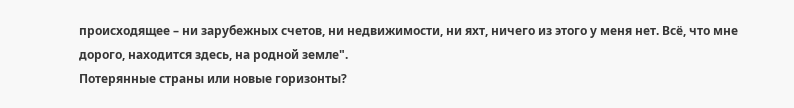происходящее – ни зарубежных счетов, ни недвижимости, ни яхт, ничего из этого у меня нет. Всё, что мне дорого, находится здесь, на родной земле".
Потерянные страны или новые горизонты?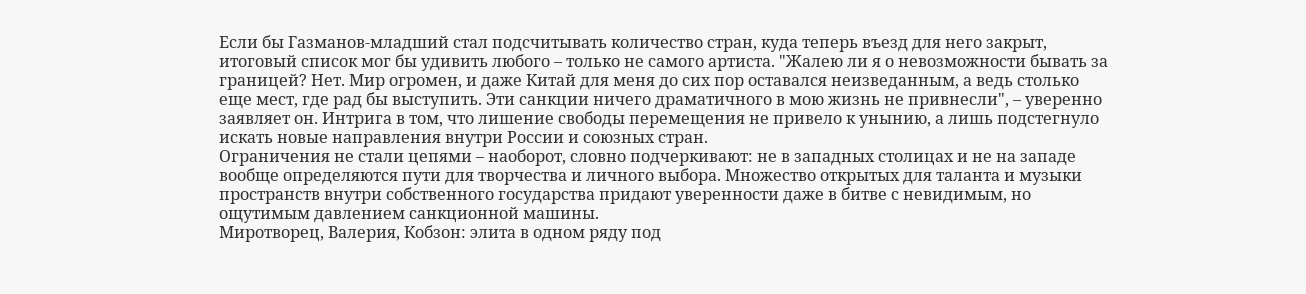Если бы Газманов-младший стал подсчитывать количество стран, куда теперь въезд для него закрыт, итоговый список мог бы удивить любого – только не самого артиста. "Жалею ли я о невозможности бывать за границей? Нет. Мир огромен, и даже Китай для меня до сих пор оставался неизведанным, а ведь столько еще мест, где рад бы выступить. Эти санкции ничего драматичного в мою жизнь не привнесли", – уверенно заявляет он. Интрига в том, что лишение свободы перемещения не привело к унынию, а лишь подстегнуло искать новые направления внутри России и союзных стран.
Ограничения не стали цепями – наоборот, словно подчеркивают: не в западных столицах и не на западе вообще определяются пути для творчества и личного выбора. Множество открытых для таланта и музыки пространств внутри собственного государства придают уверенности даже в битве с невидимым, но ощутимым давлением санкционной машины.
Миротворец, Валерия, Кобзон: элита в одном ряду под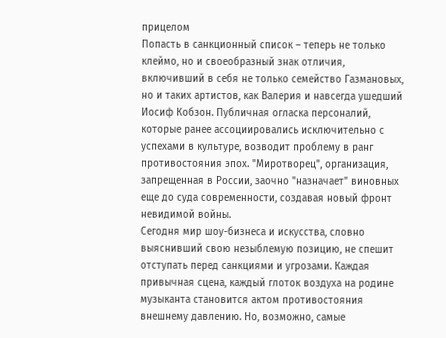прицелом
Попасть в санкционный список – теперь не только клеймо, но и своеобразный знак отличия, включивший в себя не только семейство Газмановых, но и таких артистов, как Валерия и навсегда ушедший Иосиф Кобзон. Публичная огласка персоналий, которые ранее ассоциировались исключительно с успехами в культуре, возводит проблему в ранг противостояния эпох. "Миротворец", организация, запрещенная в России, заочно "назначает" виновных еще до суда современности, создавая новый фронт невидимой войны.
Сегодня мир шоу-бизнеса и искусства, словно выяснивший свою незыблемую позицию, не спешит отступать перед санкциями и угрозами. Каждая привычная сцена, каждый глоток воздуха на родине музыканта становится актом противостояния внешнему давлению. Но, возможно, самые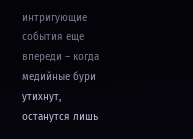интригующие события еще впереди – когда медийные бури утихнут, останутся лишь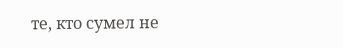те, кто сумел не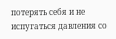потерять себя и не испугаться давления со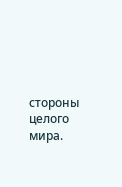стороны целого мира.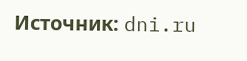Источник: dni.ru